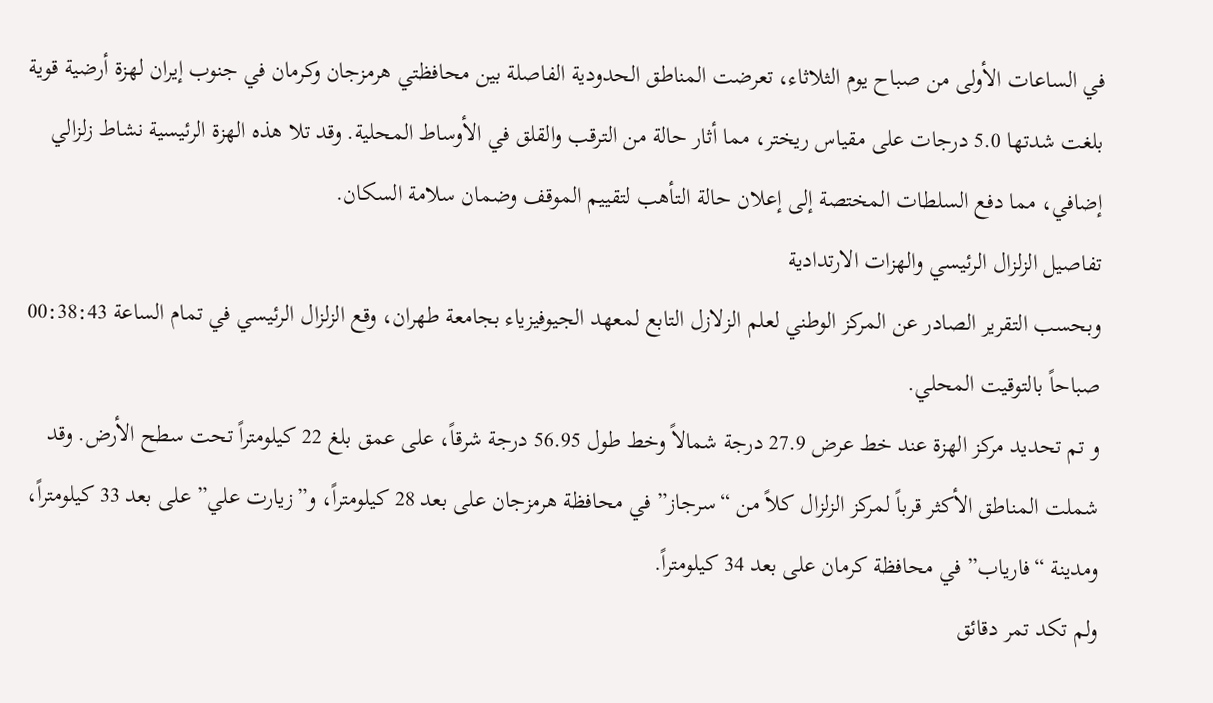في الساعات الأولى من صباح يوم الثلاثاء، تعرضت المناطق الحدودية الفاصلة بين محافظتي هرمزجان وكرمان في جنوب إيران لهزة أرضية قوية بلغت شدتها 5.0 درجات على مقياس ريختر، مما أثار حالة من الترقب والقلق في الأوساط المحلية. وقد تلا هذه الهزة الرئيسية نشاط زلزالي إضافي، مما دفع السلطات المختصة إلى إعلان حالة التأهب لتقييم الموقف وضمان سلامة السكان.
تفاصيل الزلزال الرئيسي والهزات الارتدادية
وبحسب التقرير الصادر عن المركز الوطني لعلم الزلازل التابع لمعهد الجيوفيزياء بجامعة طهران، وقع الزلزال الرئيسي في تمام الساعة 00:38:43 صباحاً بالتوقيت المحلي.
و تم تحديد مركز الهزة عند خط عرض 27.9 درجة شمالاً وخط طول 56.95 درجة شرقاً، على عمق بلغ 22 كيلومتراً تحت سطح الأرض. وقد شملت المناطق الأكثر قرباً لمركز الزلزال كلاً من “سرجاز” في محافظة هرمزجان على بعد 28 كيلومتراً، و”زيارت علي” على بعد 33 كيلومتراً، ومدينة “فارياب” في محافظة كرمان على بعد 34 كيلومتراً.
ولم تكد تمر دقائق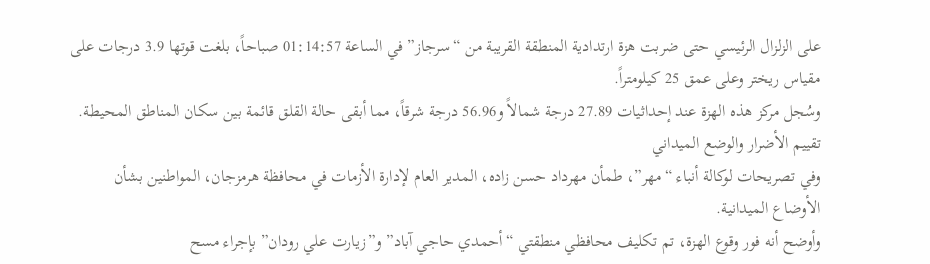على الزلزال الرئيسي حتى ضربت هزة ارتدادية المنطقة القريبة من “سرجاز” في الساعة 01:14:57 صباحاً، بلغت قوتها 3.9 درجات على مقياس ريختر وعلى عمق 25 كيلومتراً.
وسُجل مركز هذه الهزة عند إحداثيات 27.89 درجة شمالاً و56.96 درجة شرقاً، مما أبقى حالة القلق قائمة بين سكان المناطق المحيطة.
تقييم الأضرار والوضع الميداني
وفي تصريحات لوكالة أنباء “مهر”، طمأن مهرداد حسن زاده، المدير العام لإدارة الأزمات في محافظة هرمزجان، المواطنين بشأن الأوضاع الميدانية.
وأوضح أنه فور وقوع الهزة، تم تكليف محافظي منطقتي “أحمدي حاجي آباد” و”زيارت علي رودان” بإجراء مسح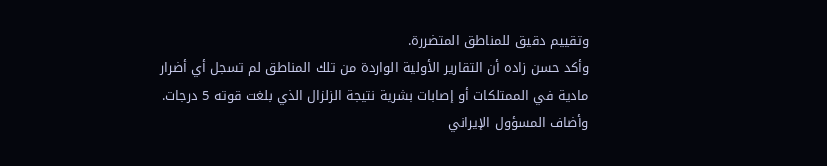وتقييم دقيق للمناطق المتضررة.
وأكد حسن زاده أن التقارير الأولية الواردة من تلك المناطق لم تسجل أي أضرار مادية في الممتلكات أو إصابات بشرية نتيجة الزلزال الذي بلغت قوته 5 درجات.
وأضاف المسؤول الإيراني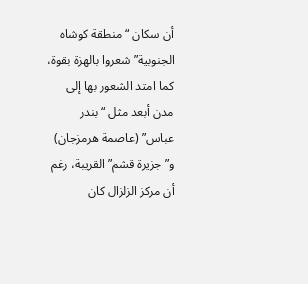أن سكان “منطقة كوشاه الجنوبية” شعروا بالهزة بقوة، كما امتد الشعور بها إلى مدن أبعد مثل “بندر عباس” (عاصمة هرمزجان) و”جزيرة قشم” القريبة، رغم أن مركز الزلزال كان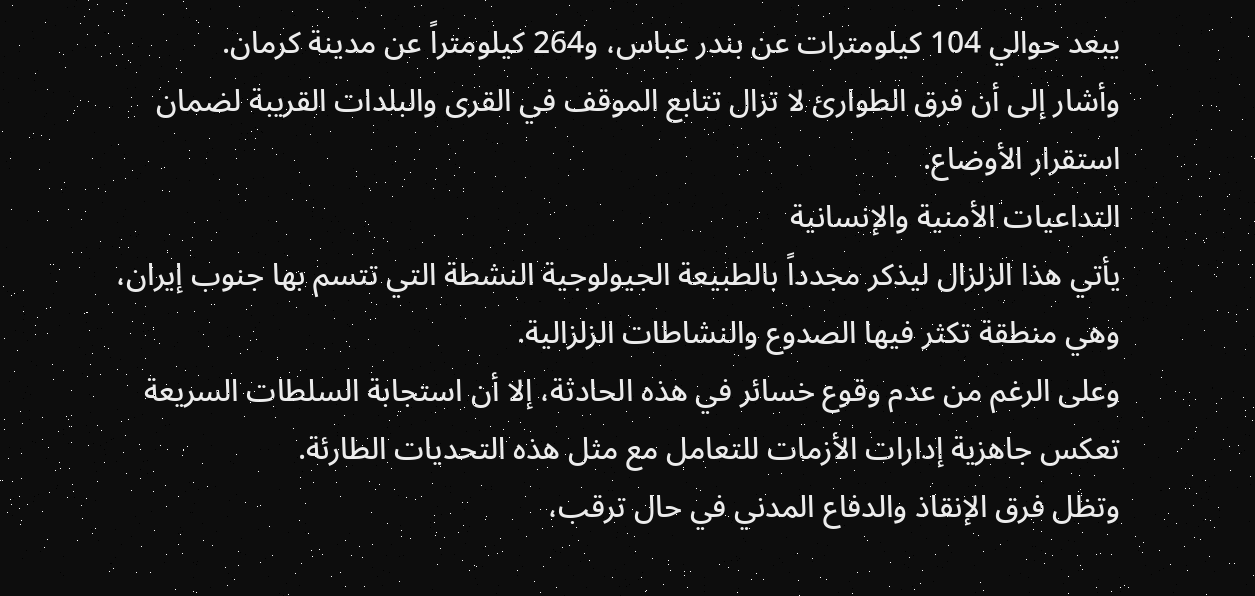يبعد حوالي 104 كيلومترات عن بندر عباس، و264 كيلومتراً عن مدينة كرمان.
وأشار إلى أن فرق الطوارئ لا تزال تتابع الموقف في القرى والبلدات القريبة لضمان استقرار الأوضاع.
التداعيات الأمنية والإنسانية
يأتي هذا الزلزال ليذكر مجدداً بالطبيعة الجيولوجية النشطة التي تتسم بها جنوب إيران، وهي منطقة تكثر فيها الصدوع والنشاطات الزلزالية.
وعلى الرغم من عدم وقوع خسائر في هذه الحادثة، إلا أن استجابة السلطات السريعة تعكس جاهزية إدارات الأزمات للتعامل مع مثل هذه التحديات الطارئة.
وتظل فرق الإنقاذ والدفاع المدني في حال ترقب،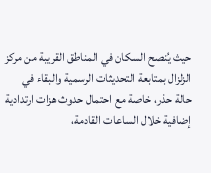حيث يُنصح السكان في المناطق القريبة من مركز الزلزال بمتابعة التحديثات الرسمية والبقاء في حالة حذر، خاصة مع احتمال حدوث هزات ارتدادية إضافية خلال الساعات القادمة،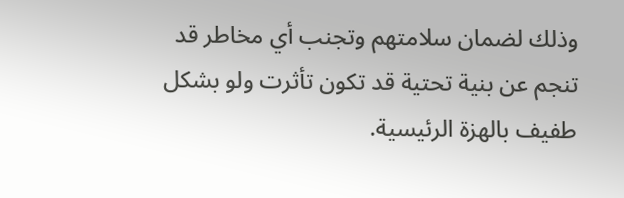وذلك لضمان سلامتهم وتجنب أي مخاطر قد تنجم عن بنية تحتية قد تكون تأثرت ولو بشكل طفيف بالهزة الرئيسية.